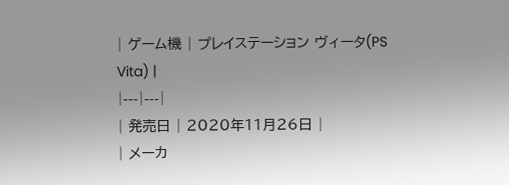| ゲーム機 | プレイステーション ヴィータ(PS Vita) |
|---|---|
| 発売日 | 2020年11月26日 |
| メーカ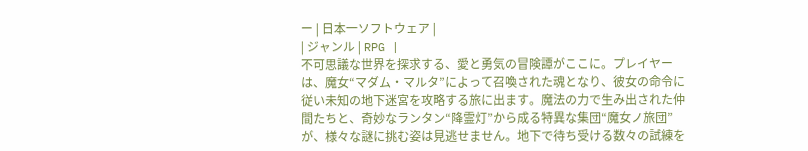ー | 日本一ソフトウェア |
| ジャンル | RPG |
不可思議な世界を探求する、愛と勇気の冒険譚がここに。プレイヤーは、魔女“マダム・マルタ”によって召喚された魂となり、彼女の命令に従い未知の地下迷宮を攻略する旅に出ます。魔法の力で生み出された仲間たちと、奇妙なランタン“降霊灯”から成る特異な集団“魔女ノ旅団”が、様々な謎に挑む姿は見逃せません。地下で待ち受ける数々の試練を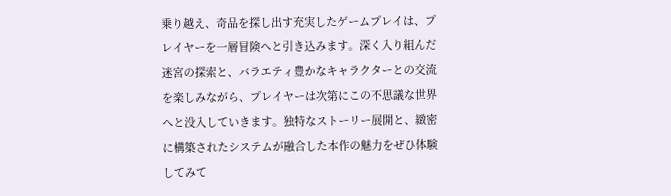乗り越え、奇品を探し出す充実したゲームプレイは、プレイヤーを一層冒険へと引き込みます。深く入り組んだ迷宮の探索と、バラエティ豊かなキャラクターとの交流を楽しみながら、プレイヤーは次第にこの不思議な世界へと没入していきます。独特なストーリー展開と、緻密に構築されたシステムが融合した本作の魅力をぜひ体験してみて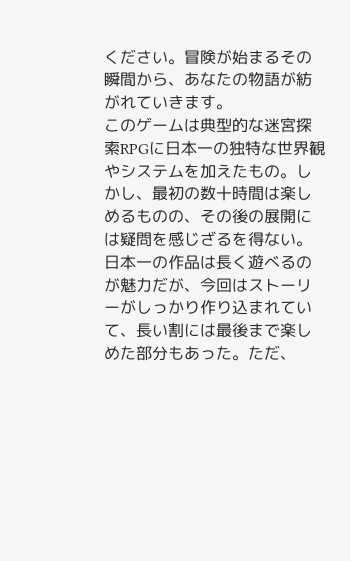ください。冒険が始まるその瞬間から、あなたの物語が紡がれていきます。
このゲームは典型的な迷宮探索RPGに日本一の独特な世界観やシステムを加えたもの。しかし、最初の数十時間は楽しめるものの、その後の展開には疑問を感じざるを得ない。日本一の作品は長く遊べるのが魅力だが、今回はストーリーがしっかり作り込まれていて、長い割には最後まで楽しめた部分もあった。ただ、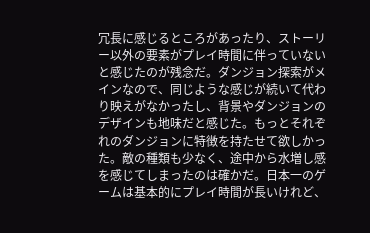冗長に感じるところがあったり、ストーリー以外の要素がプレイ時間に伴っていないと感じたのが残念だ。ダンジョン探索がメインなので、同じような感じが続いて代わり映えがなかったし、背景やダンジョンのデザインも地味だと感じた。もっとそれぞれのダンジョンに特徴を持たせて欲しかった。敵の種類も少なく、途中から水増し感を感じてしまったのは確かだ。日本一のゲームは基本的にプレイ時間が長いけれど、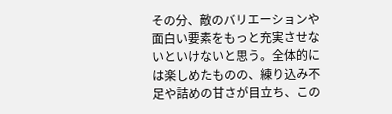その分、敵のバリエーションや面白い要素をもっと充実させないといけないと思う。全体的には楽しめたものの、練り込み不足や詰めの甘さが目立ち、この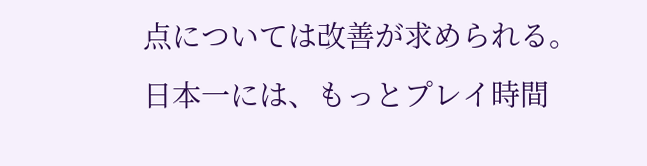点については改善が求められる。日本一には、もっとプレイ時間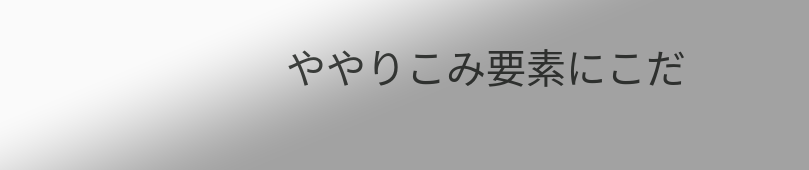ややりこみ要素にこだ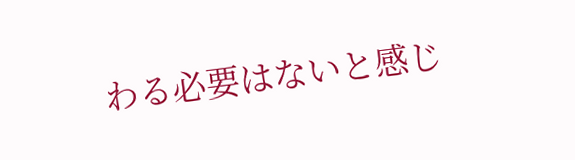わる必要はないと感じ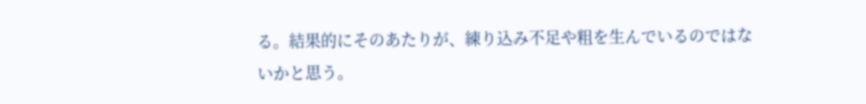る。結果的にそのあたりが、練り込み不足や粗を生んでいるのではないかと思う。